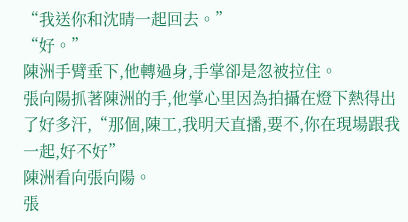“我送你和沈晴一起回去。”
“好。”
陳洲手臂垂下,他轉過身,手掌卻是忽被拉住。
張向陽抓著陳洲的手,他掌心里因為拍攝在燈下熱得出了好多汗,“那個,陳工,我明天直播,要不,你在現場跟我一起,好不好”
陳洲看向張向陽。
張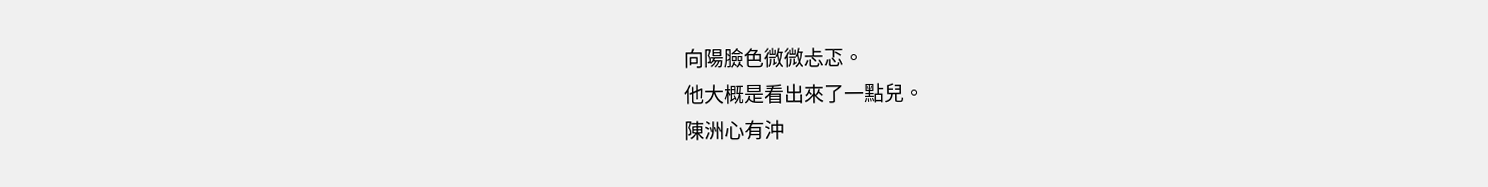向陽臉色微微忐忑。
他大概是看出來了一點兒。
陳洲心有沖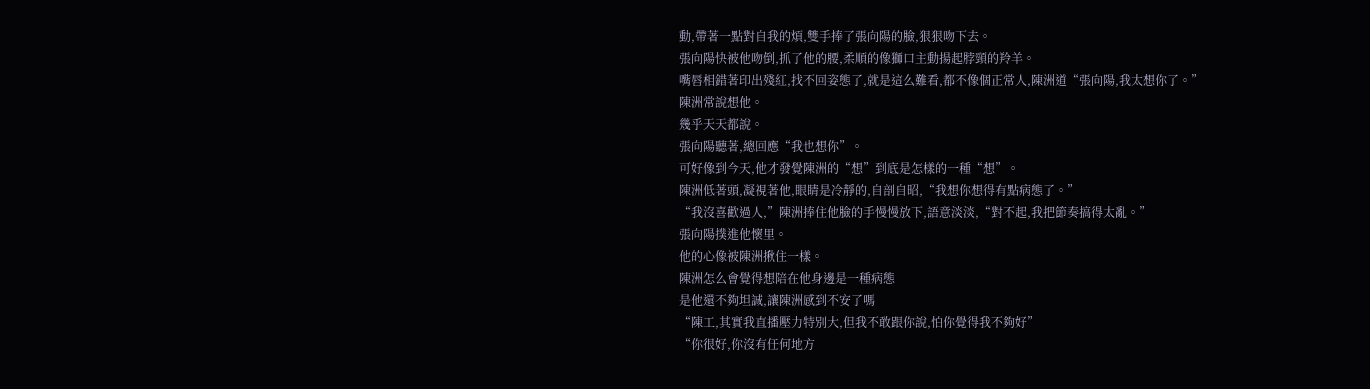動,帶著一點對自我的煩,雙手捧了張向陽的臉,狠狠吻下去。
張向陽快被他吻倒,抓了他的腰,柔順的像獅口主動揚起脖頸的羚羊。
嘴唇相錯著印出殘紅,找不回姿態了,就是這么難看,都不像個正常人,陳洲道“張向陽,我太想你了。”
陳洲常說想他。
幾乎天天都說。
張向陽聽著,總回應“我也想你”。
可好像到今天,他才發覺陳洲的“想”到底是怎樣的一種“想”。
陳洲低著頭,凝視著他,眼睛是冷靜的,自剖自昭,“我想你想得有點病態了。”
“我沒喜歡過人,”陳洲捧住他臉的手慢慢放下,語意淡淡,“對不起,我把節奏搞得太亂。”
張向陽撲進他懷里。
他的心像被陳洲揪住一樣。
陳洲怎么會覺得想陪在他身邊是一種病態
是他還不夠坦誠,讓陳洲感到不安了嗎
“陳工,其實我直播壓力特別大,但我不敢跟你說,怕你覺得我不夠好”
“你很好,你沒有任何地方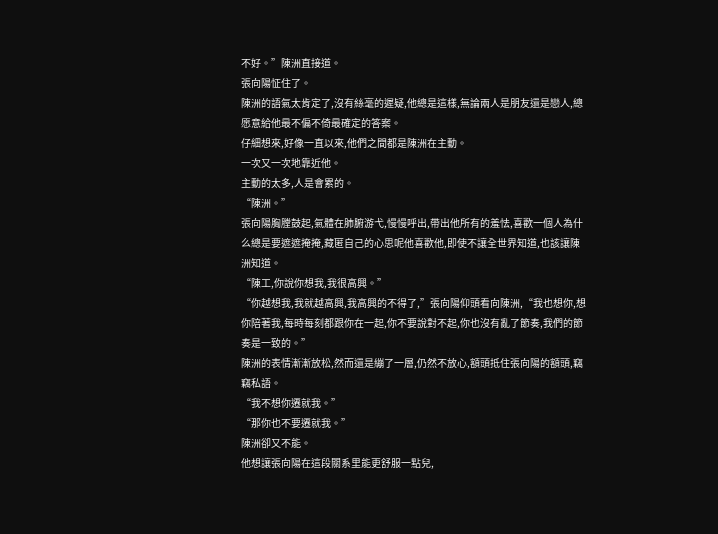不好。”陳洲直接道。
張向陽怔住了。
陳洲的語氣太肯定了,沒有絲毫的遲疑,他總是這樣,無論兩人是朋友還是戀人,總愿意給他最不偏不倚最確定的答案。
仔細想來,好像一直以來,他們之間都是陳洲在主動。
一次又一次地靠近他。
主動的太多,人是會累的。
“陳洲。”
張向陽胸膛鼓起,氣體在肺腑游弋,慢慢呼出,帶出他所有的羞怯,喜歡一個人為什么總是要遮遮掩掩,藏匿自己的心思呢他喜歡他,即使不讓全世界知道,也該讓陳洲知道。
“陳工,你說你想我,我很高興。”
“你越想我,我就越高興,我高興的不得了,”張向陽仰頭看向陳洲,“我也想你,想你陪著我,每時每刻都跟你在一起,你不要說對不起,你也沒有亂了節奏,我們的節奏是一致的。”
陳洲的表情漸漸放松,然而還是繃了一層,仍然不放心,額頭抵住張向陽的額頭,竊竊私語。
“我不想你遷就我。”
“那你也不要遷就我。”
陳洲卻又不能。
他想讓張向陽在這段關系里能更舒服一點兒,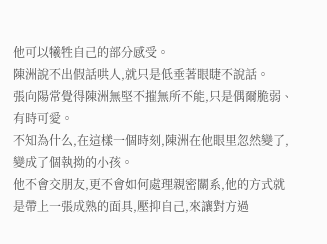他可以犧牲自己的部分感受。
陳洲說不出假話哄人,就只是低垂著眼睫不說話。
張向陽常覺得陳洲無堅不摧無所不能,只是偶爾脆弱、有時可愛。
不知為什么,在這樣一個時刻,陳洲在他眼里忽然變了,變成了個執拗的小孩。
他不會交朋友,更不會如何處理親密關系,他的方式就是帶上一張成熟的面具,壓抑自己,來讓對方過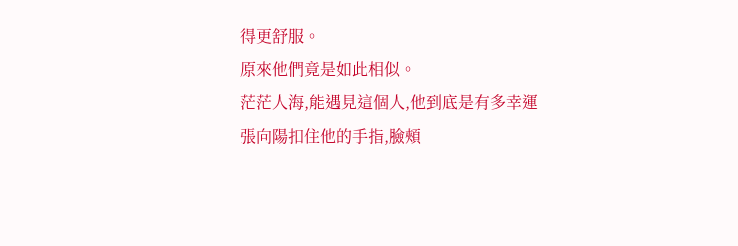得更舒服。
原來他們竟是如此相似。
茫茫人海,能遇見這個人,他到底是有多幸運
張向陽扣住他的手指,臉頰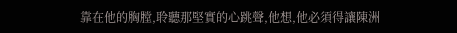靠在他的胸膛,聆聽那堅實的心跳聲,他想,他必須得讓陳洲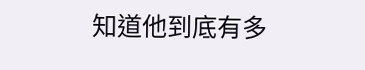知道他到底有多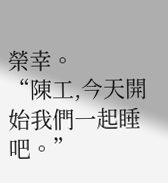榮幸。
“陳工,今天開始我們一起睡吧。”